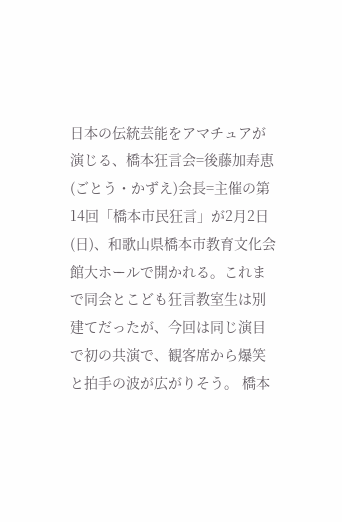日本の伝統芸能をアマチュアが演じる、橋本狂言会=後藤加寿恵(ごとう・かずえ)会長=主催の第14回「橋本市民狂言」が2月2日(日)、和歌山県橋本市教育文化会館大ホールで開かれる。これまで同会とこども狂言教室生は別建てだったが、今回は同じ演目で初の共演で、観客席から爆笑と拍手の波が広がりそう。 橋本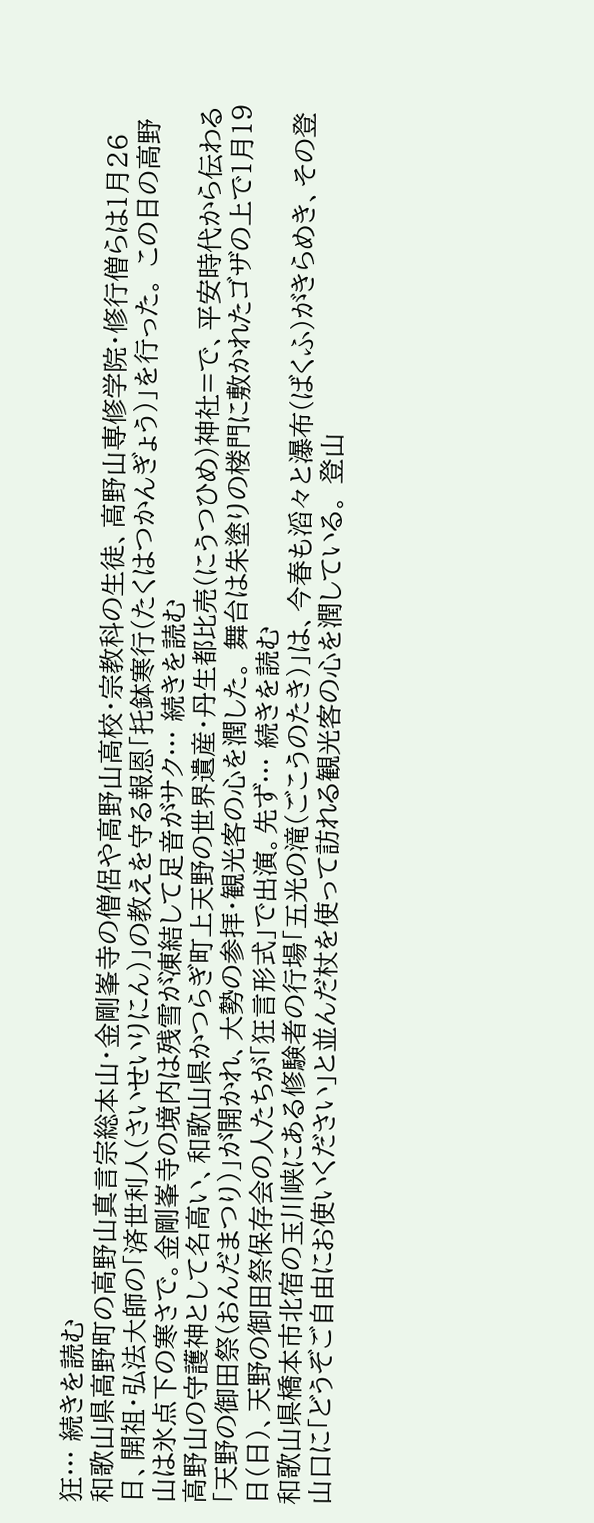狂… 続きを読む
和歌山県高野町の高野山真言宗総本山・金剛峯寺の僧侶や高野山高校・宗教科の生徒、高野山専修学院・修行僧らは1月26日、開祖・弘法大師の「済世利人(さいせいりにん)」の教えを守る報恩「托鉢寒行(たくはつかんぎょう)」を行った。 この日の高野山は氷点下の寒さで。金剛峯寺の境内は残雪が凍結して足音がサク… 続きを読む
高野山の守護神として名高い、和歌山県かつらぎ町上天野の世界遺産・丹生都比売(にうつひめ)神社=で、平安時代から伝わる「天野の御田祭(おんだまつり)」が開かれ、大勢の参拝・観光客の心を潤した。 舞台は朱塗りの楼門に敷かれたゴザの上で1月19日(日)、天野の御田祭保存会の人たちが「狂言形式」で出演。先ず… 続きを読む
和歌山県橋本市北宿の玉川峡にある修験者の行場「五光の滝(ごこうのたき)」は、今春も滔々と瀑布(ばくふ)がきらめき、その登山口に「どうぞご自由にお使いください」と並んだ杖を使って訪れる観光客の心を潤している。 登山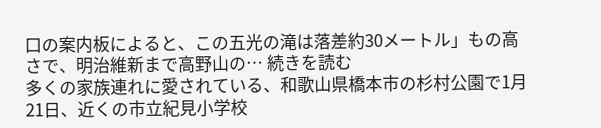口の案内板によると、この五光の滝は落差約30メートル」もの高さで、明治維新まで高野山の… 続きを読む
多くの家族連れに愛されている、和歌山県橋本市の杉村公園で1月21日、近くの市立紀見小学校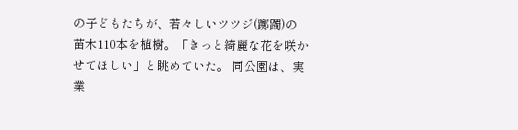の子どもたちが、若々しいツツジ(躑躅)の苗木110本を植樹。「きっと綺麗な花を咲かせてほしい」と眺めていた。 同公園は、実業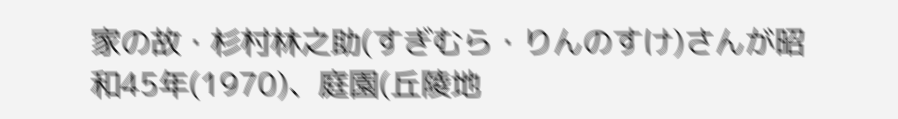家の故・杉村林之助(すぎむら・りんのすけ)さんが昭和45年(1970)、庭園(丘陵地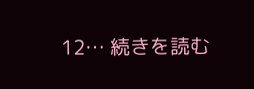12… 続きを読む